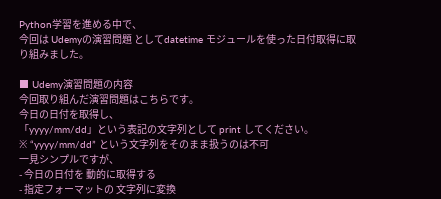Python学習を進める中で、
今回は Udemyの演習問題 としてdatetime モジュールを使った日付取得に取り組みました。

■ Udemy演習問題の内容
今回取り組んだ演習問題はこちらです。
今日の日付を取得し、
「yyyy/mm/dd」という表記の文字列として print してください。
※ “yyyy/mm/dd” という文字列をそのまま扱うのは不可
一見シンプルですが、
- 今日の日付を 動的に取得する
- 指定フォーマットの 文字列に変換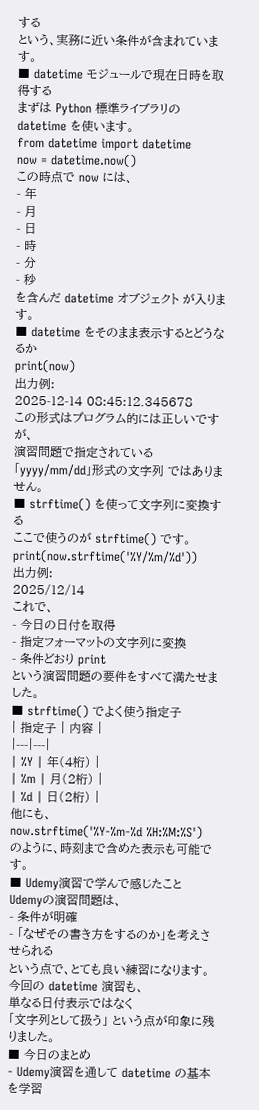する
という、実務に近い条件が含まれています。
■ datetime モジュールで現在日時を取得する
まずは Python 標準ライブラリの datetime を使います。
from datetime import datetime
now = datetime.now()
この時点で now には、
- 年
- 月
- 日
- 時
- 分
- 秒
を含んだ datetime オブジェクト が入ります。
■ datetime をそのまま表示するとどうなるか
print(now)
出力例:
2025-12-14 08:45:12.345678
この形式はプログラム的には正しいですが、
演習問題で指定されている
「yyyy/mm/dd」形式の文字列 ではありません。
■ strftime() を使って文字列に変換する
ここで使うのが strftime() です。
print(now.strftime('%Y/%m/%d'))
出力例:
2025/12/14
これで、
- 今日の日付を取得
- 指定フォーマットの文字列に変換
- 条件どおり print
という演習問題の要件をすべて満たせました。
■ strftime() でよく使う指定子
| 指定子 | 内容 |
|---|---|
| %Y | 年(4桁) |
| %m | 月(2桁) |
| %d | 日(2桁) |
他にも、
now.strftime('%Y-%m-%d %H:%M:%S')
のように、時刻まで含めた表示も可能です。
■ Udemy演習で学んで感じたこと
Udemyの演習問題は、
- 条件が明確
- 「なぜその書き方をするのか」を考えさせられる
という点で、とても良い練習になります。
今回の datetime 演習も、
単なる日付表示ではなく
「文字列として扱う」 という点が印象に残りました。
■ 今日のまとめ
- Udemy演習を通して datetime の基本を学習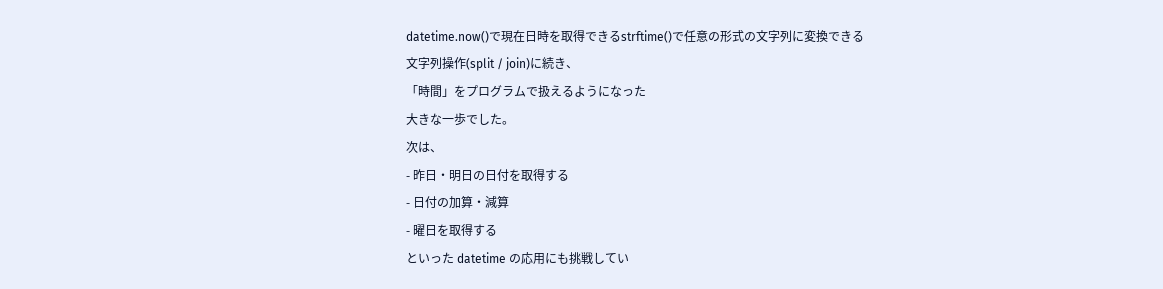datetime.now()で現在日時を取得できるstrftime()で任意の形式の文字列に変換できる
文字列操作(split / join)に続き、
「時間」をプログラムで扱えるようになった
大きな一歩でした。
次は、
- 昨日・明日の日付を取得する
- 日付の加算・減算
- 曜日を取得する
といった datetime の応用にも挑戦してい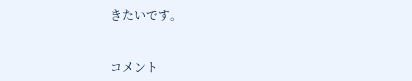きたいです。


コメント